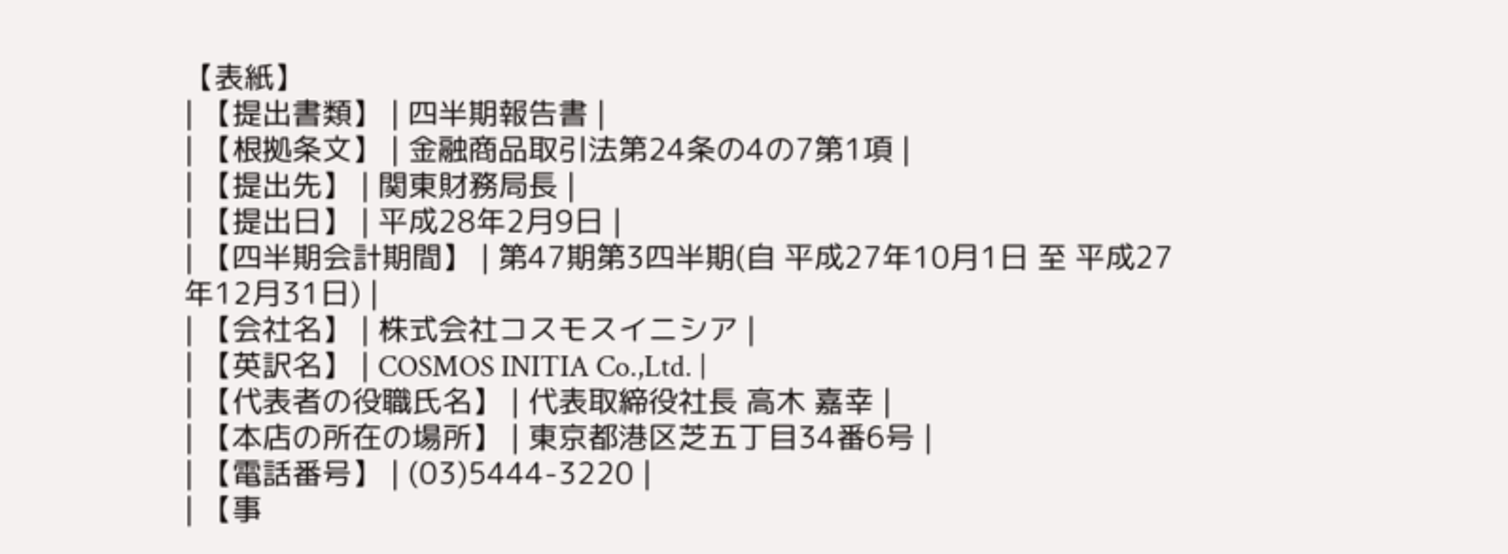【表紙】
| 【提出書類】 | 四半期報告書 |
| 【根拠条文】 | 金融商品取引法第24条の4の7第1項 |
| 【提出先】 | 関東財務局長 |
| 【提出日】 | 平成28年2月9日 |
| 【四半期会計期間】 | 第47期第3四半期(自 平成27年10月1日 至 平成27年12月31日) |
| 【会社名】 | 株式会社コスモスイニシア |
| 【英訳名】 | COSMOS INITIA Co.,Ltd. |
| 【代表者の役職氏名】 | 代表取締役社長 高木 嘉幸 |
| 【本店の所在の場所】 | 東京都港区芝五丁目34番6号 |
| 【電話番号】 | (03)5444-3220 |
| 【事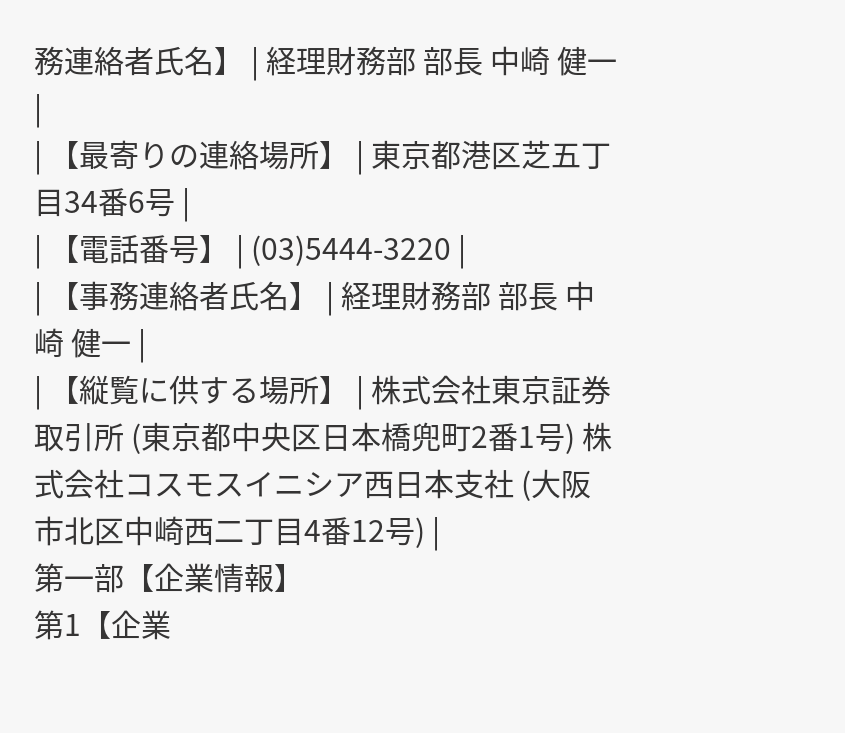務連絡者氏名】 | 経理財務部 部長 中崎 健一 |
| 【最寄りの連絡場所】 | 東京都港区芝五丁目34番6号 |
| 【電話番号】 | (03)5444-3220 |
| 【事務連絡者氏名】 | 経理財務部 部長 中崎 健一 |
| 【縦覧に供する場所】 | 株式会社東京証券取引所 (東京都中央区日本橋兜町2番1号) 株式会社コスモスイニシア西日本支社 (大阪市北区中崎西二丁目4番12号) |
第一部【企業情報】
第1【企業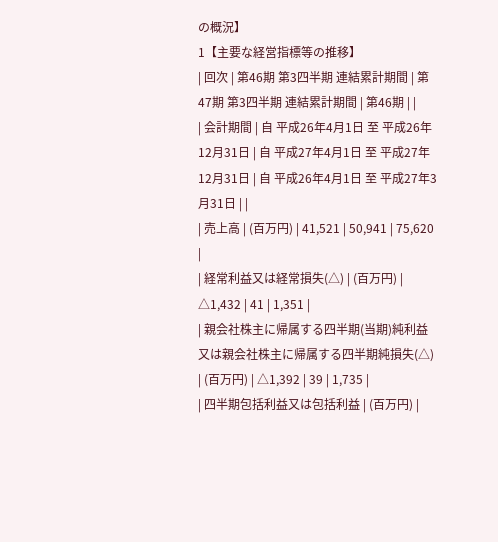の概況】
1【主要な経営指標等の推移】
| 回次 | 第46期 第3四半期 連結累計期間 | 第47期 第3四半期 連結累計期間 | 第46期 | |
| 会計期間 | 自 平成26年4月1日 至 平成26年12月31日 | 自 平成27年4月1日 至 平成27年12月31日 | 自 平成26年4月1日 至 平成27年3月31日 | |
| 売上高 | (百万円) | 41,521 | 50,941 | 75,620 |
| 経常利益又は経常損失(△) | (百万円) | △1,432 | 41 | 1,351 |
| 親会社株主に帰属する四半期(当期)純利益又は親会社株主に帰属する四半期純損失(△) | (百万円) | △1,392 | 39 | 1,735 |
| 四半期包括利益又は包括利益 | (百万円) |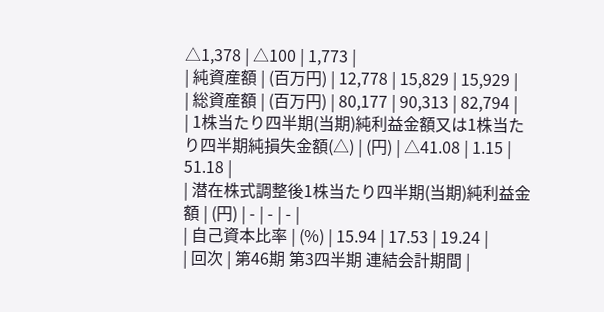△1,378 | △100 | 1,773 |
| 純資産額 | (百万円) | 12,778 | 15,829 | 15,929 |
| 総資産額 | (百万円) | 80,177 | 90,313 | 82,794 |
| 1株当たり四半期(当期)純利益金額又は1株当たり四半期純損失金額(△) | (円) | △41.08 | 1.15 | 51.18 |
| 潜在株式調整後1株当たり四半期(当期)純利益金額 | (円) | - | - | - |
| 自己資本比率 | (%) | 15.94 | 17.53 | 19.24 |
| 回次 | 第46期 第3四半期 連結会計期間 |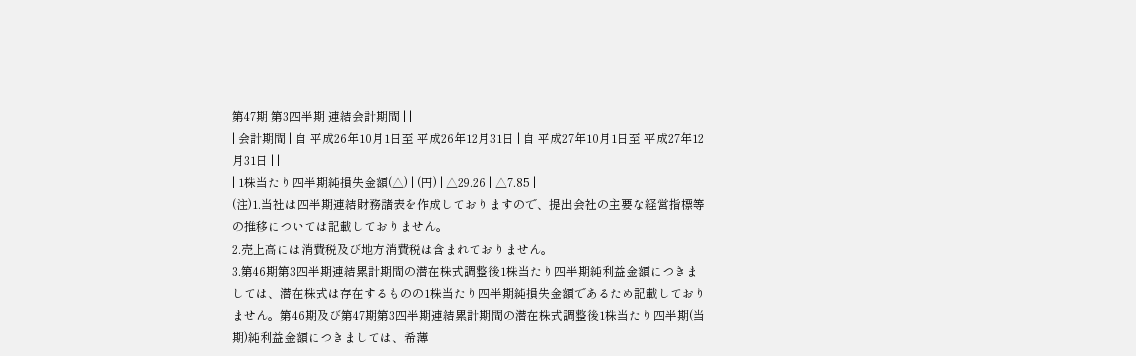第47期 第3四半期 連結会計期間 | |
| 会計期間 | 自 平成26年10月1日至 平成26年12月31日 | 自 平成27年10月1日至 平成27年12月31日 | |
| 1株当たり四半期純損失金額(△) | (円) | △29.26 | △7.85 |
(注)1.当社は四半期連結財務諸表を作成しておりますので、提出会社の主要な経営指標等の推移については記載しておりません。
2.売上高には消費税及び地方消費税は含まれておりません。
3.第46期第3四半期連結累計期間の潜在株式調整後1株当たり四半期純利益金額につきましては、潜在株式は存在するものの1株当たり四半期純損失金額であるため記載しておりません。第46期及び第47期第3四半期連結累計期間の潜在株式調整後1株当たり四半期(当期)純利益金額につきましては、希薄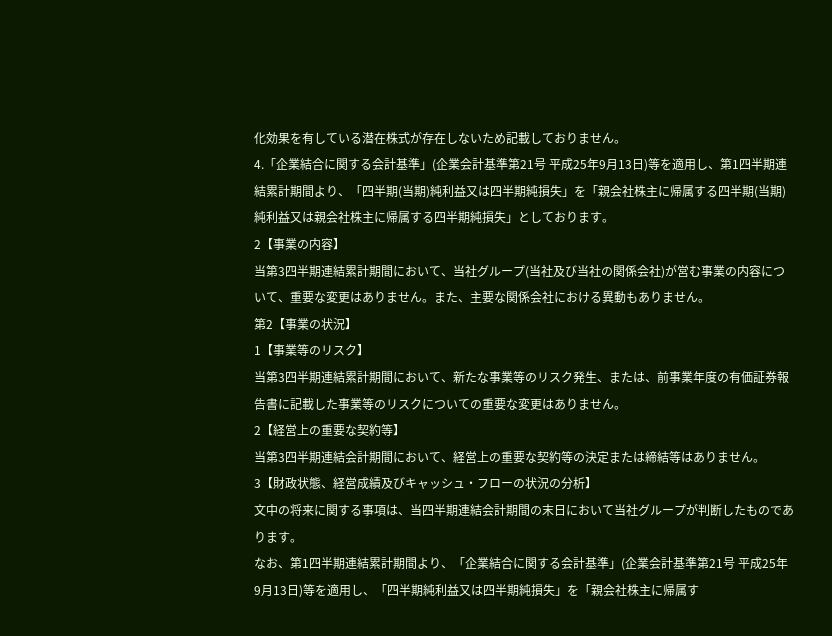化効果を有している潜在株式が存在しないため記載しておりません。
4.「企業結合に関する会計基準」(企業会計基準第21号 平成25年9月13日)等を適用し、第1四半期連結累計期間より、「四半期(当期)純利益又は四半期純損失」を「親会社株主に帰属する四半期(当期)純利益又は親会社株主に帰属する四半期純損失」としております。
2【事業の内容】
当第3四半期連結累計期間において、当社グループ(当社及び当社の関係会社)が営む事業の内容について、重要な変更はありません。また、主要な関係会社における異動もありません。
第2【事業の状況】
1【事業等のリスク】
当第3四半期連結累計期間において、新たな事業等のリスク発生、または、前事業年度の有価証券報告書に記載した事業等のリスクについての重要な変更はありません。
2【経営上の重要な契約等】
当第3四半期連結会計期間において、経営上の重要な契約等の決定または締結等はありません。
3【財政状態、経営成績及びキャッシュ・フローの状況の分析】
文中の将来に関する事項は、当四半期連結会計期間の末日において当社グループが判断したものであります。
なお、第1四半期連結累計期間より、「企業結合に関する会計基準」(企業会計基準第21号 平成25年9月13日)等を適用し、「四半期純利益又は四半期純損失」を「親会社株主に帰属す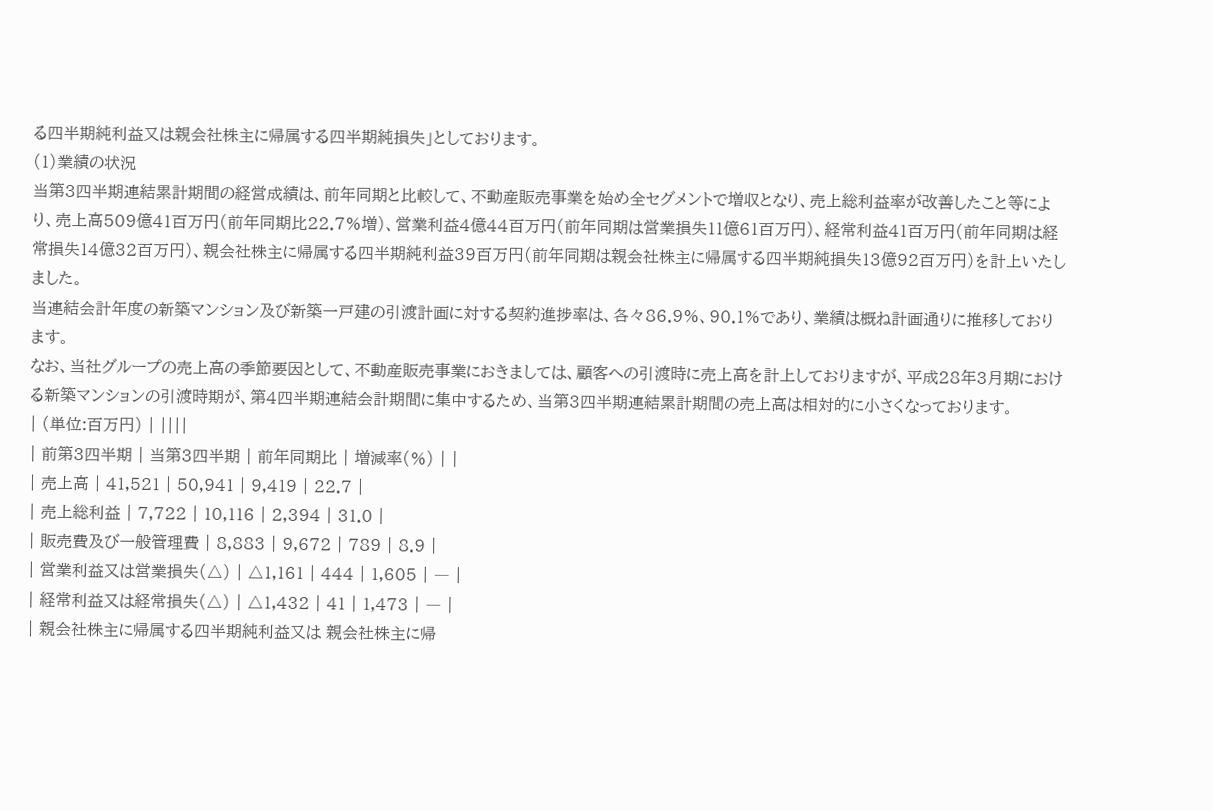る四半期純利益又は親会社株主に帰属する四半期純損失」としております。
(1)業績の状況
当第3四半期連結累計期間の経営成績は、前年同期と比較して、不動産販売事業を始め全セグメントで増収となり、売上総利益率が改善したこと等により、売上高509億41百万円(前年同期比22.7%増)、営業利益4億44百万円(前年同期は営業損失11億61百万円)、経常利益41百万円(前年同期は経常損失14億32百万円)、親会社株主に帰属する四半期純利益39百万円(前年同期は親会社株主に帰属する四半期純損失13億92百万円)を計上いたしました。
当連結会計年度の新築マンション及び新築一戸建の引渡計画に対する契約進捗率は、各々86.9%、90.1%であり、業績は概ね計画通りに推移しております。
なお、当社グループの売上高の季節要因として、不動産販売事業におきましては、顧客への引渡時に売上高を計上しておりますが、平成28年3月期における新築マンションの引渡時期が、第4四半期連結会計期間に集中するため、当第3四半期連結累計期間の売上高は相対的に小さくなっております。
| (単位:百万円) | ||||
| 前第3四半期 | 当第3四半期 | 前年同期比 | 増減率(%) | |
| 売上高 | 41,521 | 50,941 | 9,419 | 22.7 |
| 売上総利益 | 7,722 | 10,116 | 2,394 | 31.0 |
| 販売費及び一般管理費 | 8,883 | 9,672 | 789 | 8.9 |
| 営業利益又は営業損失(△) | △1,161 | 444 | 1,605 | ― |
| 経常利益又は経常損失(△) | △1,432 | 41 | 1,473 | ― |
| 親会社株主に帰属する四半期純利益又は 親会社株主に帰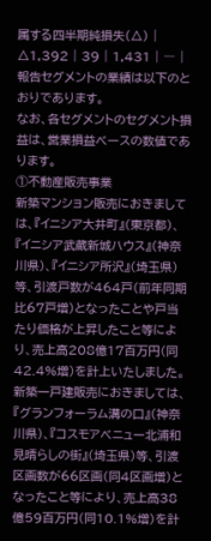属する四半期純損失(△) | △1,392 | 39 | 1,431 | ― |
報告セグメントの業績は以下のとおりであります。
なお、各セグメントのセグメント損益は、営業損益ベースの数値であります。
①不動産販売事業
新築マンション販売におきましては、『イニシア大井町』(東京都)、『イニシア武蔵新城ハウス』(神奈川県)、『イニシア所沢』(埼玉県)等、引渡戸数が464戸(前年同期比67戸増)となったことや戸当たり価格が上昇したこと等により、売上高208億17百万円(同42.4%増)を計上いたしました。
新築一戸建販売におきましては、『グランフォーラム溝の口』(神奈川県)、『コスモアベニュー北浦和 見晴らしの街』(埼玉県)等、引渡区画数が66区画(同4区画増)となったこと等により、売上高38億59百万円(同10.1%増)を計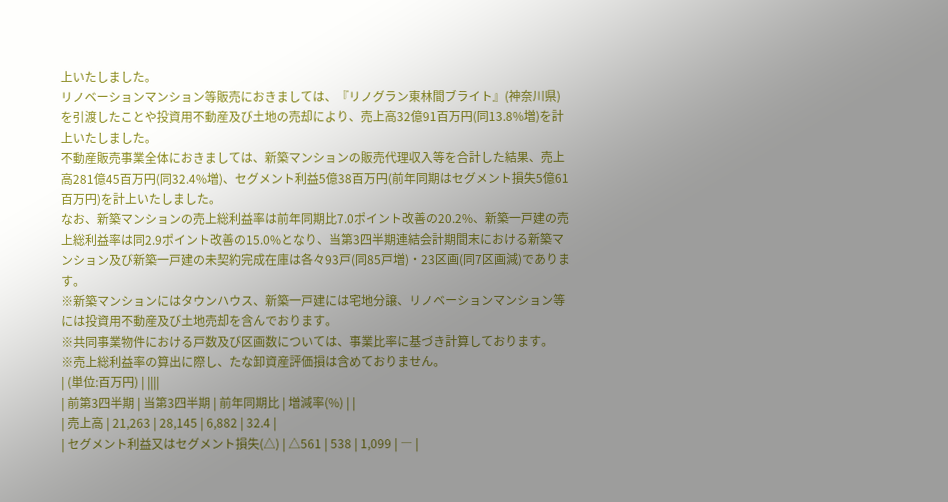上いたしました。
リノベーションマンション等販売におきましては、『リノグラン東林間ブライト』(神奈川県)を引渡したことや投資用不動産及び土地の売却により、売上高32億91百万円(同13.8%増)を計上いたしました。
不動産販売事業全体におきましては、新築マンションの販売代理収入等を合計した結果、売上高281億45百万円(同32.4%増)、セグメント利益5億38百万円(前年同期はセグメント損失5億61百万円)を計上いたしました。
なお、新築マンションの売上総利益率は前年同期比7.0ポイント改善の20.2%、新築一戸建の売上総利益率は同2.9ポイント改善の15.0%となり、当第3四半期連結会計期間末における新築マンション及び新築一戸建の未契約完成在庫は各々93戸(同85戸増)・23区画(同7区画減)であります。
※新築マンションにはタウンハウス、新築一戸建には宅地分譲、リノベーションマンション等には投資用不動産及び土地売却を含んでおります。
※共同事業物件における戸数及び区画数については、事業比率に基づき計算しております。
※売上総利益率の算出に際し、たな卸資産評価損は含めておりません。
| (単位:百万円) | ||||
| 前第3四半期 | 当第3四半期 | 前年同期比 | 増減率(%) | |
| 売上高 | 21,263 | 28,145 | 6,882 | 32.4 |
| セグメント利益又はセグメント損失(△) | △561 | 538 | 1,099 | ― |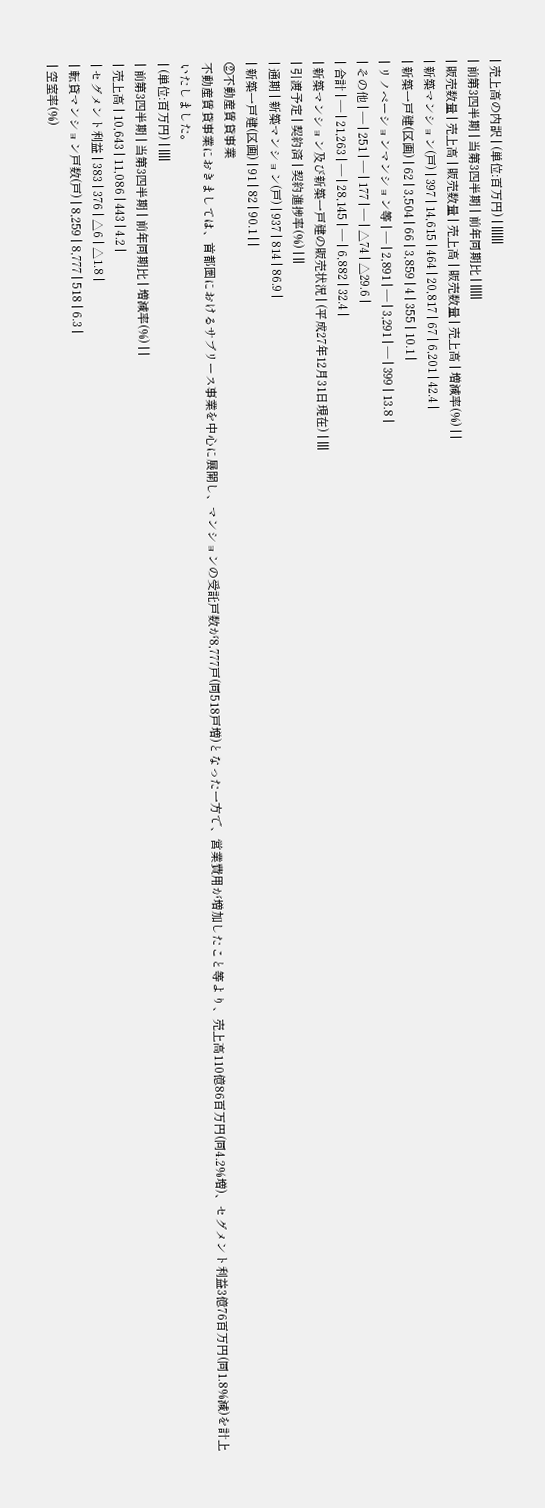| 売上高の内訳 | (単位:百万円) | ||||||
| 前第3四半期 | 当第3四半期 | 前年同期比 | |||||
| 販売数量 | 売上高 | 販売数量 | 売上高 | 販売数量 | 売上高 | 増減率(%) | |
| 新築マンション(戸) | 397 | 14,615 | 464 | 20,817 | 67 | 6,201 | 42.4 |
| 新築一戸建(区画) | 62 | 3,504 | 66 | 3,859 | 4 | 355 | 10.1 |
| リノベーションマンション等 | ― | 2,891 | ― | 3,291 | ― | 399 | 13.8 |
| その他 | ― | 251 | ― | 177 | ― | △74 | △29.6 |
| 合計 | ― | 21,263 | ― | 28,145 | ― | 6,882 | 32.4 |
| 新築マンション及び新築一戸建の販売状況 | (平成27年12月31日現在) | |||
| 引渡予定 | 契約済 | 契約進捗率(%) | ||
| 通期 | 新築マンション(戸) | 937 | 814 | 86.9 |
| 新築一戸建(区画) | 91 | 82 | 90.1 | |
②不動産賃貸事業
不動産賃貸事業におきましては、首都圏におけるサブリース事業を中心に展開し、マンションの受託戸数が8,777戸(同518戸増)となった一方で、営業費用が増加したこと等より、売上高110億86百万円(同4.2%増)、セグメント利益3億76百万円(同1.8%減)を計上いたしました。
| (単位:百万円) | ||||
| 前第3四半期 | 当第3四半期 | 前年同期比 | 増減率(%) | |
| 売上高 | 10,643 | 11,086 | 443 | 4.2 |
| セグメント利益 | 383 | 376 | △6 | △1.8 |
| 転貸マンション戸数(戸) | 8,259 | 8,777 | 518 | 6.3 |
| 空室率(%)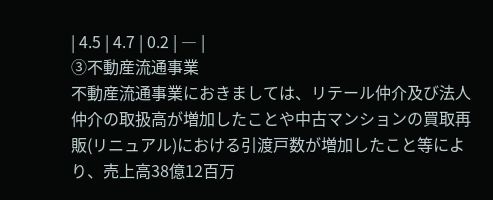| 4.5 | 4.7 | 0.2 | ― |
③不動産流通事業
不動産流通事業におきましては、リテール仲介及び法人仲介の取扱高が増加したことや中古マンションの買取再販(リニュアル)における引渡戸数が増加したこと等により、売上高38億12百万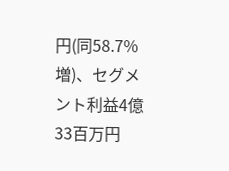円(同58.7%増)、セグメント利益4億33百万円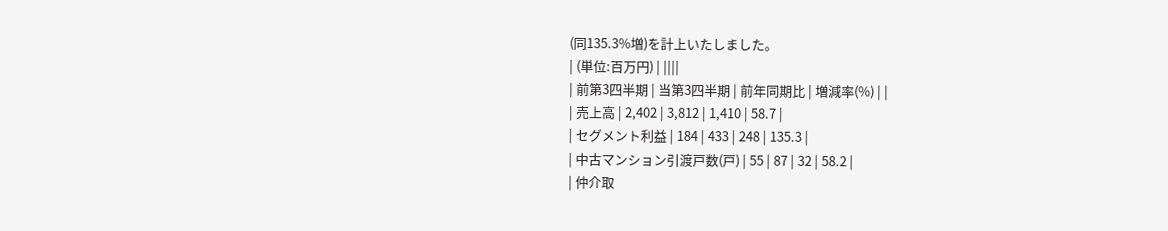(同135.3%増)を計上いたしました。
| (単位:百万円) | ||||
| 前第3四半期 | 当第3四半期 | 前年同期比 | 増減率(%) | |
| 売上高 | 2,402 | 3,812 | 1,410 | 58.7 |
| セグメント利益 | 184 | 433 | 248 | 135.3 |
| 中古マンション引渡戸数(戸) | 55 | 87 | 32 | 58.2 |
| 仲介取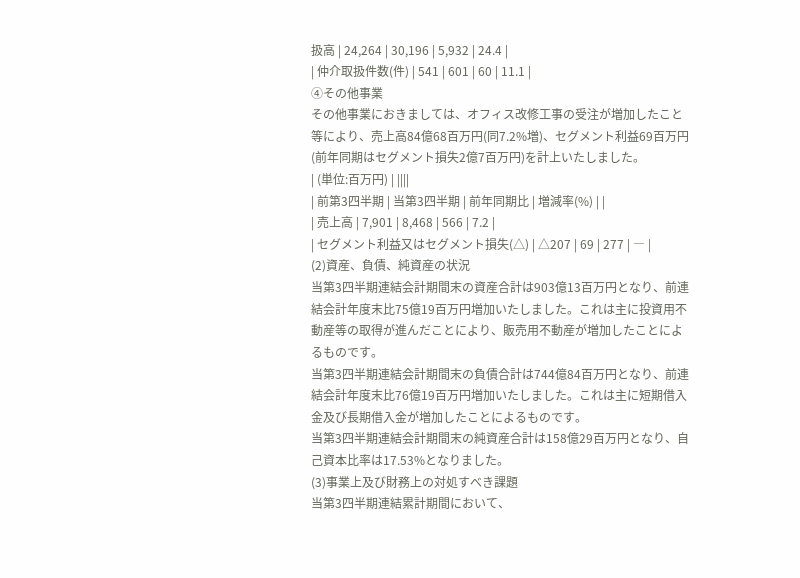扱高 | 24,264 | 30,196 | 5,932 | 24.4 |
| 仲介取扱件数(件) | 541 | 601 | 60 | 11.1 |
④その他事業
その他事業におきましては、オフィス改修工事の受注が増加したこと等により、売上高84億68百万円(同7.2%増)、セグメント利益69百万円(前年同期はセグメント損失2億7百万円)を計上いたしました。
| (単位:百万円) | ||||
| 前第3四半期 | 当第3四半期 | 前年同期比 | 増減率(%) | |
| 売上高 | 7,901 | 8,468 | 566 | 7.2 |
| セグメント利益又はセグメント損失(△) | △207 | 69 | 277 | ― |
(2)資産、負債、純資産の状況
当第3四半期連結会計期間末の資産合計は903億13百万円となり、前連結会計年度末比75億19百万円増加いたしました。これは主に投資用不動産等の取得が進んだことにより、販売用不動産が増加したことによるものです。
当第3四半期連結会計期間末の負債合計は744億84百万円となり、前連結会計年度末比76億19百万円増加いたしました。これは主に短期借入金及び長期借入金が増加したことによるものです。
当第3四半期連結会計期間末の純資産合計は158億29百万円となり、自己資本比率は17.53%となりました。
(3)事業上及び財務上の対処すべき課題
当第3四半期連結累計期間において、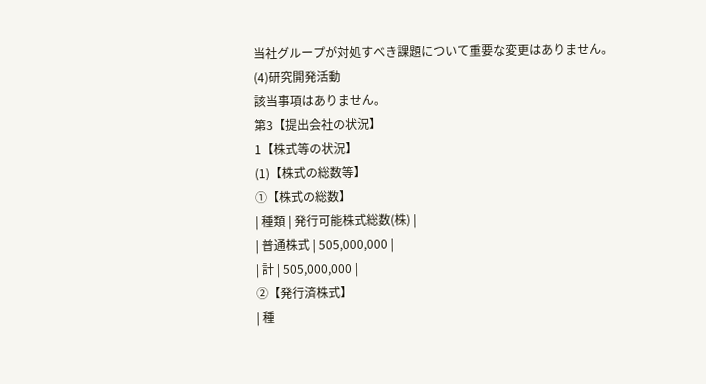当社グループが対処すべき課題について重要な変更はありません。
(4)研究開発活動
該当事項はありません。
第3【提出会社の状況】
1【株式等の状況】
(1)【株式の総数等】
①【株式の総数】
| 種類 | 発行可能株式総数(株) |
| 普通株式 | 505,000,000 |
| 計 | 505,000,000 |
②【発行済株式】
| 種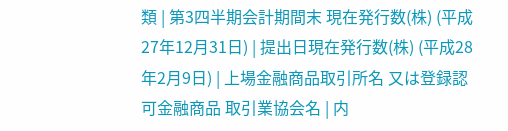類 | 第3四半期会計期間末 現在発行数(株) (平成27年12月31日) | 提出日現在発行数(株) (平成28年2月9日) | 上場金融商品取引所名 又は登録認可金融商品 取引業協会名 | 内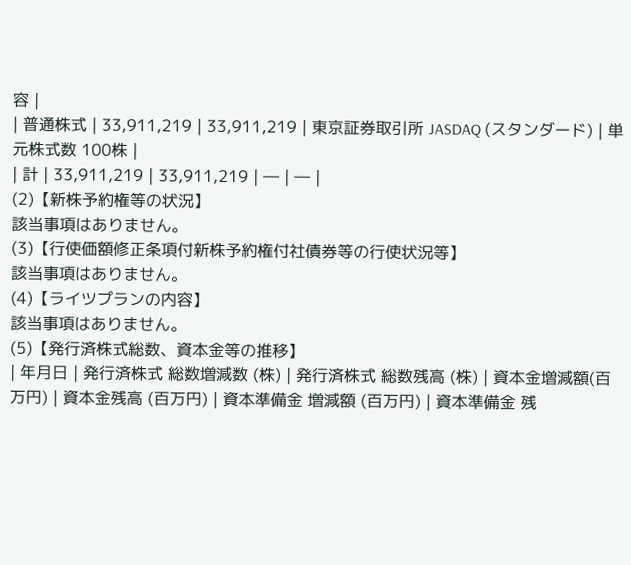容 |
| 普通株式 | 33,911,219 | 33,911,219 | 東京証券取引所 JASDAQ (スタンダード) | 単元株式数 100株 |
| 計 | 33,911,219 | 33,911,219 | ― | ― |
(2)【新株予約権等の状況】
該当事項はありません。
(3)【行使価額修正条項付新株予約権付社債券等の行使状況等】
該当事項はありません。
(4)【ライツプランの内容】
該当事項はありません。
(5)【発行済株式総数、資本金等の推移】
| 年月日 | 発行済株式 総数増減数 (株) | 発行済株式 総数残高 (株) | 資本金増減額(百万円) | 資本金残高 (百万円) | 資本準備金 増減額 (百万円) | 資本準備金 残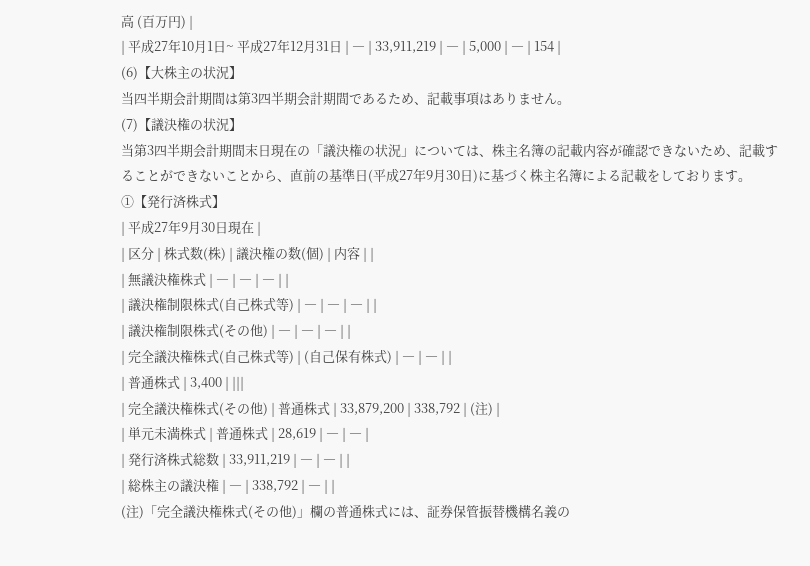高 (百万円) |
| 平成27年10月1日~ 平成27年12月31日 | ― | 33,911,219 | ― | 5,000 | ― | 154 |
(6)【大株主の状況】
当四半期会計期間は第3四半期会計期間であるため、記載事項はありません。
(7)【議決権の状況】
当第3四半期会計期間末日現在の「議決権の状況」については、株主名簿の記載内容が確認できないため、記載することができないことから、直前の基準日(平成27年9月30日)に基づく株主名簿による記載をしております。
①【発行済株式】
| 平成27年9月30日現在 |
| 区分 | 株式数(株) | 議決権の数(個) | 内容 | |
| 無議決権株式 | ― | ― | ― | |
| 議決権制限株式(自己株式等) | ― | ― | ― | |
| 議決権制限株式(その他) | ― | ― | ― | |
| 完全議決権株式(自己株式等) | (自己保有株式) | ― | ― | |
| 普通株式 | 3,400 | |||
| 完全議決権株式(その他) | 普通株式 | 33,879,200 | 338,792 | (注) |
| 単元未満株式 | 普通株式 | 28,619 | ― | ― |
| 発行済株式総数 | 33,911,219 | ― | ― | |
| 総株主の議決権 | ― | 338,792 | ― | |
(注)「完全議決権株式(その他)」欄の普通株式には、証券保管振替機構名義の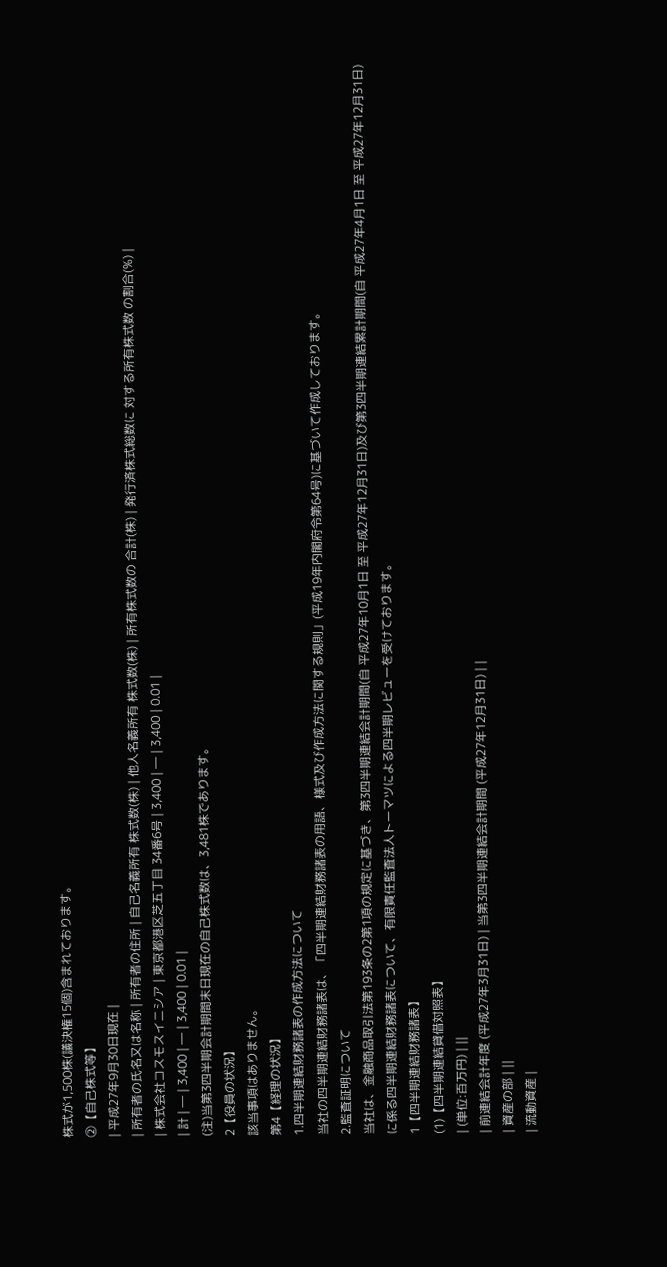株式が1,500株(議決権15個)含まれております。
②【自己株式等】
| 平成27年9月30日現在 |
| 所有者の氏名又は名称 | 所有者の住所 | 自己名義所有 株式数(株) | 他人名義所有 株式数(株) | 所有株式数の 合計(株) | 発行済株式総数に 対する所有株式数 の割合(%) |
| 株式会社コスモスイニシア | 東京都港区芝五丁目 34番6号 | 3,400 | ― | 3,400 | 0.01 |
| 計 | ― | 3,400 | ― | 3,400 | 0.01 |
(注)当第3四半期会計期間末日現在の自己株式数は、3,481株であります。
2【役員の状況】
該当事項はありません。
第4【経理の状況】
1.四半期連結財務諸表の作成方法について
当社の四半期連結財務諸表は、「四半期連結財務諸表の用語、様式及び作成方法に関する規則」(平成19年内閣府令第64号)に基づいて作成しております。
2.監査証明について
当社は、金融商品取引法第193条の2第1項の規定に基づき、第3四半期連結会計期間(自 平成27年10月1日 至 平成27年12月31日)及び第3四半期連結累計期間(自 平成27年4月1日 至 平成27年12月31日)に係る四半期連結財務諸表について、有限責任監査法人トーマツによる四半期レビューを受けております。
1【四半期連結財務諸表】
(1)【四半期連結貸借対照表】
| (単位:百万円) | ||
| 前連結会計年度 (平成27年3月31日) | 当第3四半期連結会計期間 (平成27年12月31日) | |
| 資産の部 | ||
| 流動資産 |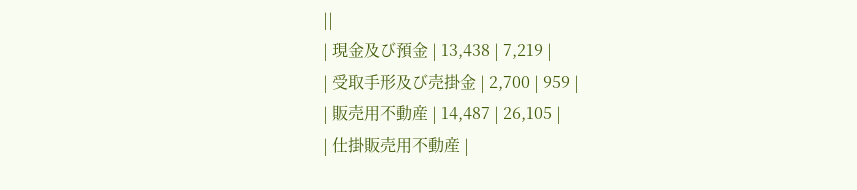||
| 現金及び預金 | 13,438 | 7,219 |
| 受取手形及び売掛金 | 2,700 | 959 |
| 販売用不動産 | 14,487 | 26,105 |
| 仕掛販売用不動産 |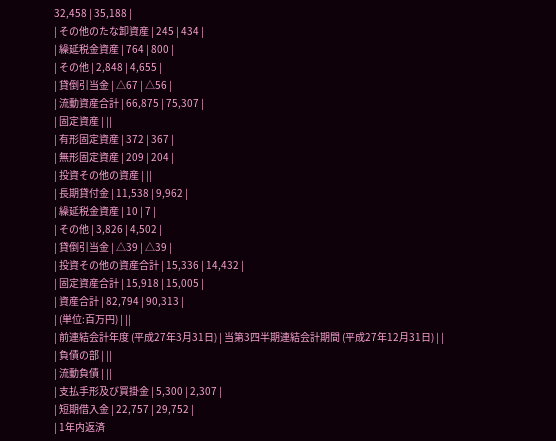32,458 | 35,188 |
| その他のたな卸資産 | 245 | 434 |
| 繰延税金資産 | 764 | 800 |
| その他 | 2,848 | 4,655 |
| 貸倒引当金 | △67 | △56 |
| 流動資産合計 | 66,875 | 75,307 |
| 固定資産 | ||
| 有形固定資産 | 372 | 367 |
| 無形固定資産 | 209 | 204 |
| 投資その他の資産 | ||
| 長期貸付金 | 11,538 | 9,962 |
| 繰延税金資産 | 10 | 7 |
| その他 | 3,826 | 4,502 |
| 貸倒引当金 | △39 | △39 |
| 投資その他の資産合計 | 15,336 | 14,432 |
| 固定資産合計 | 15,918 | 15,005 |
| 資産合計 | 82,794 | 90,313 |
| (単位:百万円) | ||
| 前連結会計年度 (平成27年3月31日) | 当第3四半期連結会計期間 (平成27年12月31日) | |
| 負債の部 | ||
| 流動負債 | ||
| 支払手形及び買掛金 | 5,300 | 2,307 |
| 短期借入金 | 22,757 | 29,752 |
| 1年内返済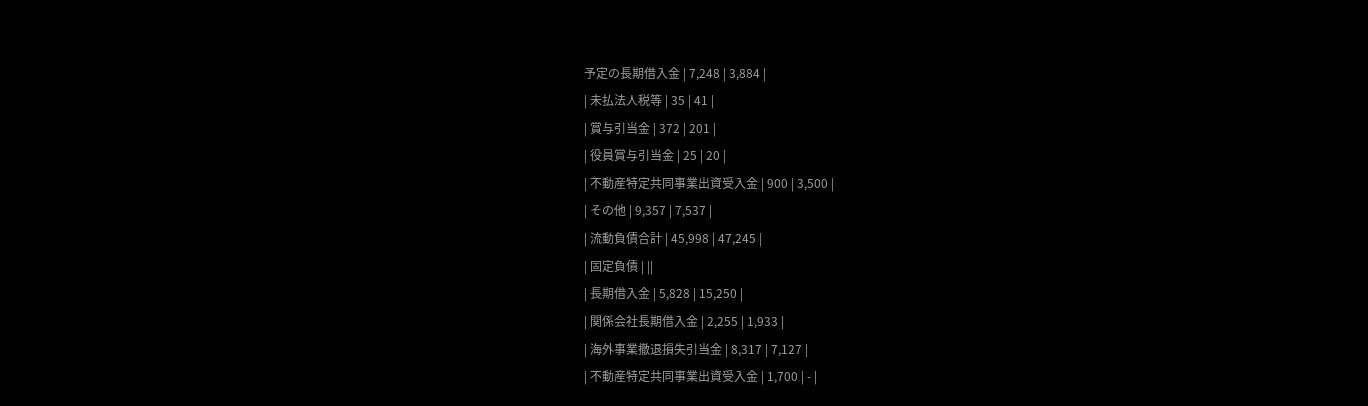予定の長期借入金 | 7,248 | 3,884 |
| 未払法人税等 | 35 | 41 |
| 賞与引当金 | 372 | 201 |
| 役員賞与引当金 | 25 | 20 |
| 不動産特定共同事業出資受入金 | 900 | 3,500 |
| その他 | 9,357 | 7,537 |
| 流動負債合計 | 45,998 | 47,245 |
| 固定負債 | ||
| 長期借入金 | 5,828 | 15,250 |
| 関係会社長期借入金 | 2,255 | 1,933 |
| 海外事業撤退損失引当金 | 8,317 | 7,127 |
| 不動産特定共同事業出資受入金 | 1,700 | - |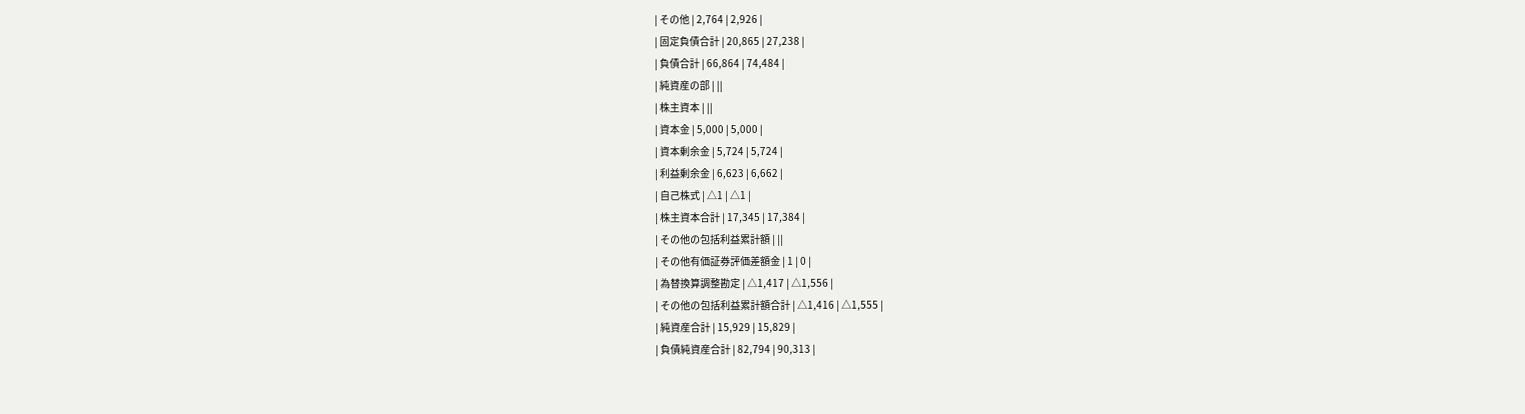| その他 | 2,764 | 2,926 |
| 固定負債合計 | 20,865 | 27,238 |
| 負債合計 | 66,864 | 74,484 |
| 純資産の部 | ||
| 株主資本 | ||
| 資本金 | 5,000 | 5,000 |
| 資本剰余金 | 5,724 | 5,724 |
| 利益剰余金 | 6,623 | 6,662 |
| 自己株式 | △1 | △1 |
| 株主資本合計 | 17,345 | 17,384 |
| その他の包括利益累計額 | ||
| その他有価証券評価差額金 | 1 | 0 |
| 為替換算調整勘定 | △1,417 | △1,556 |
| その他の包括利益累計額合計 | △1,416 | △1,555 |
| 純資産合計 | 15,929 | 15,829 |
| 負債純資産合計 | 82,794 | 90,313 |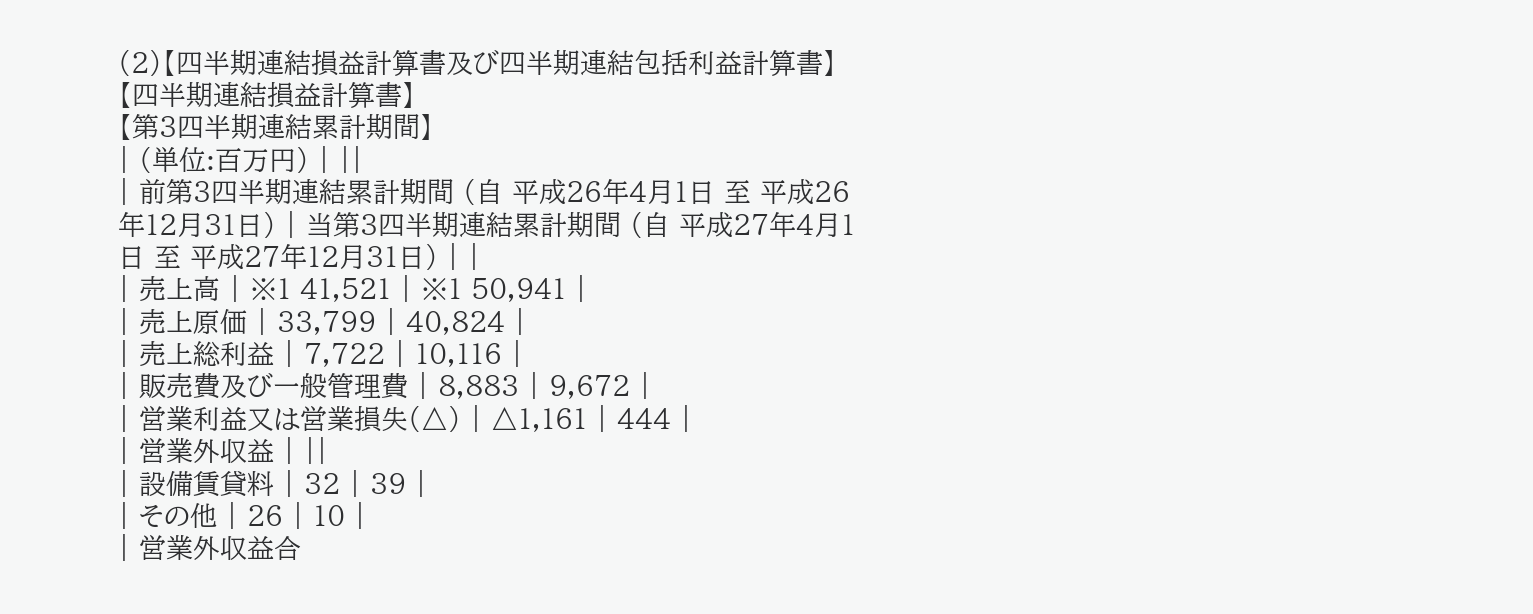(2)【四半期連結損益計算書及び四半期連結包括利益計算書】
【四半期連結損益計算書】
【第3四半期連結累計期間】
| (単位:百万円) | ||
| 前第3四半期連結累計期間 (自 平成26年4月1日 至 平成26年12月31日) | 当第3四半期連結累計期間 (自 平成27年4月1日 至 平成27年12月31日) | |
| 売上高 | ※1 41,521 | ※1 50,941 |
| 売上原価 | 33,799 | 40,824 |
| 売上総利益 | 7,722 | 10,116 |
| 販売費及び一般管理費 | 8,883 | 9,672 |
| 営業利益又は営業損失(△) | △1,161 | 444 |
| 営業外収益 | ||
| 設備賃貸料 | 32 | 39 |
| その他 | 26 | 10 |
| 営業外収益合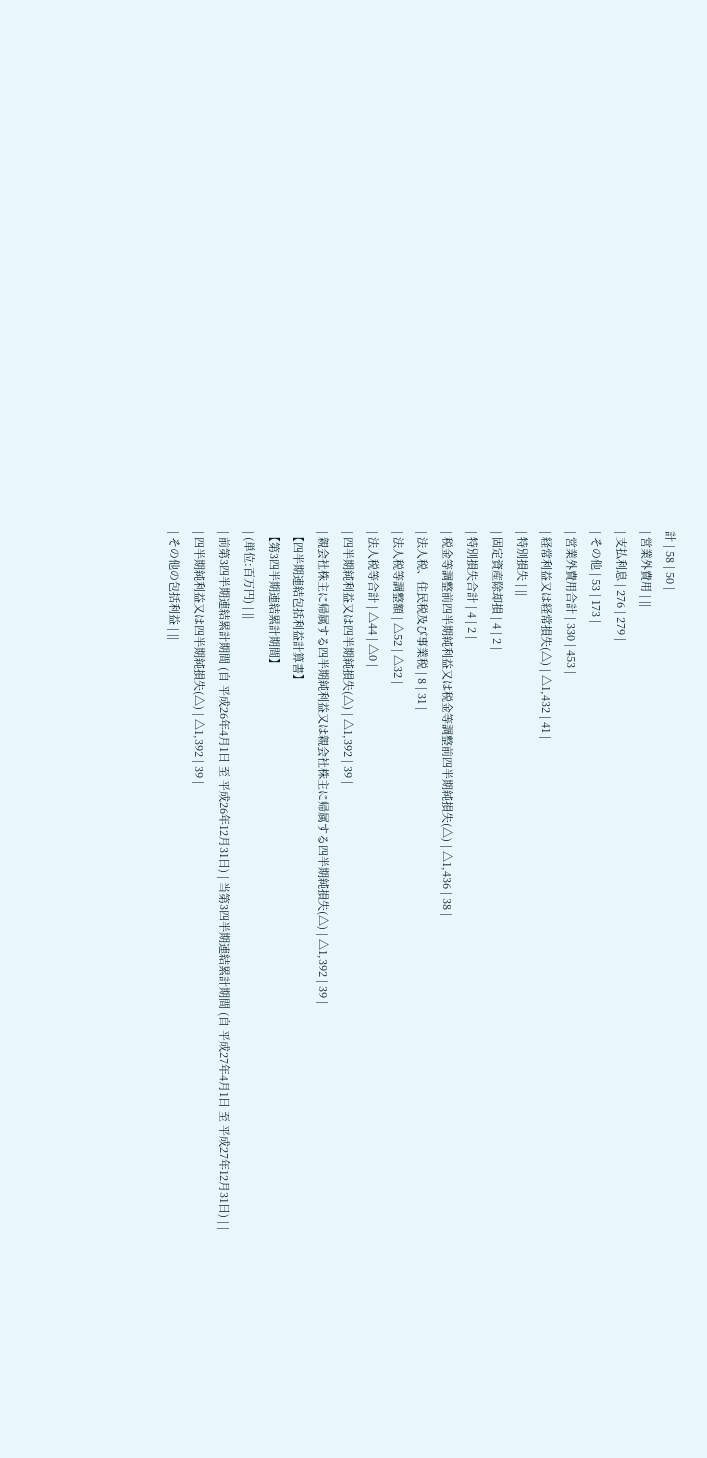計 | 58 | 50 |
| 営業外費用 | ||
| 支払利息 | 276 | 279 |
| その他 | 53 | 173 |
| 営業外費用合計 | 330 | 453 |
| 経常利益又は経常損失(△) | △1,432 | 41 |
| 特別損失 | ||
| 固定資産除却損 | 4 | 2 |
| 特別損失合計 | 4 | 2 |
| 税金等調整前四半期純利益又は税金等調整前四半期純損失(△) | △1,436 | 38 |
| 法人税、住民税及び事業税 | 8 | 31 |
| 法人税等調整額 | △52 | △32 |
| 法人税等合計 | △44 | △0 |
| 四半期純利益又は四半期純損失(△) | △1,392 | 39 |
| 親会社株主に帰属する四半期純利益又は親会社株主に帰属する四半期純損失(△) | △1,392 | 39 |
【四半期連結包括利益計算書】
【第3四半期連結累計期間】
| (単位:百万円) | ||
| 前第3四半期連結累計期間 (自 平成26年4月1日 至 平成26年12月31日) | 当第3四半期連結累計期間 (自 平成27年4月1日 至 平成27年12月31日) | |
| 四半期純利益又は四半期純損失(△) | △1,392 | 39 |
| その他の包括利益 | ||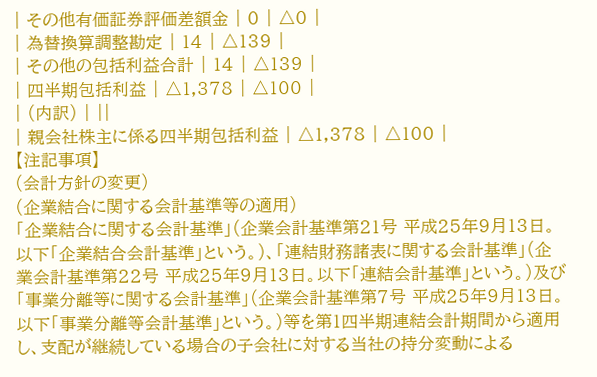| その他有価証券評価差額金 | 0 | △0 |
| 為替換算調整勘定 | 14 | △139 |
| その他の包括利益合計 | 14 | △139 |
| 四半期包括利益 | △1,378 | △100 |
| (内訳) | ||
| 親会社株主に係る四半期包括利益 | △1,378 | △100 |
【注記事項】
(会計方針の変更)
(企業結合に関する会計基準等の適用)
「企業結合に関する会計基準」(企業会計基準第21号 平成25年9月13日。以下「企業結合会計基準」という。)、「連結財務諸表に関する会計基準」(企業会計基準第22号 平成25年9月13日。以下「連結会計基準」という。)及び「事業分離等に関する会計基準」(企業会計基準第7号 平成25年9月13日。以下「事業分離等会計基準」という。)等を第1四半期連結会計期間から適用し、支配が継続している場合の子会社に対する当社の持分変動による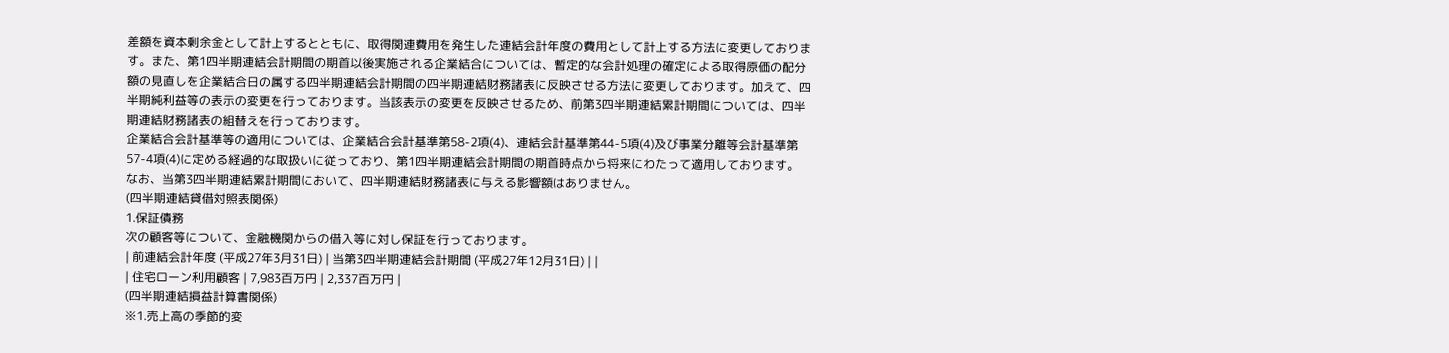差額を資本剰余金として計上するとともに、取得関連費用を発生した連結会計年度の費用として計上する方法に変更しております。また、第1四半期連結会計期間の期首以後実施される企業結合については、暫定的な会計処理の確定による取得原価の配分額の見直しを企業結合日の属する四半期連結会計期間の四半期連結財務諸表に反映させる方法に変更しております。加えて、四半期純利益等の表示の変更を行っております。当該表示の変更を反映させるため、前第3四半期連結累計期間については、四半期連結財務諸表の組替えを行っております。
企業結合会計基準等の適用については、企業結合会計基準第58-2項(4)、連結会計基準第44-5項(4)及び事業分離等会計基準第57-4項(4)に定める経過的な取扱いに従っており、第1四半期連結会計期間の期首時点から将来にわたって適用しております。
なお、当第3四半期連結累計期間において、四半期連結財務諸表に与える影響額はありません。
(四半期連結貸借対照表関係)
1.保証債務
次の顧客等について、金融機関からの借入等に対し保証を行っております。
| 前連結会計年度 (平成27年3月31日) | 当第3四半期連結会計期間 (平成27年12月31日) | |
| 住宅ローン利用顧客 | 7,983百万円 | 2,337百万円 |
(四半期連結損益計算書関係)
※1.売上高の季節的変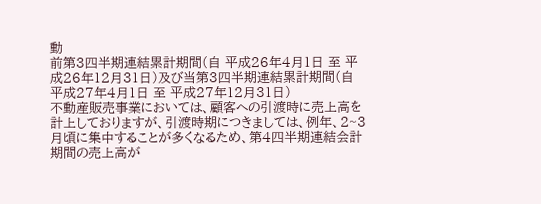動
前第3四半期連結累計期間(自 平成26年4月1日 至 平成26年12月31日)及び当第3四半期連結累計期間(自 平成27年4月1日 至 平成27年12月31日)
不動産販売事業においては、顧客への引渡時に売上高を計上しておりますが、引渡時期につきましては、例年、2~3月頃に集中することが多くなるため、第4四半期連結会計期間の売上高が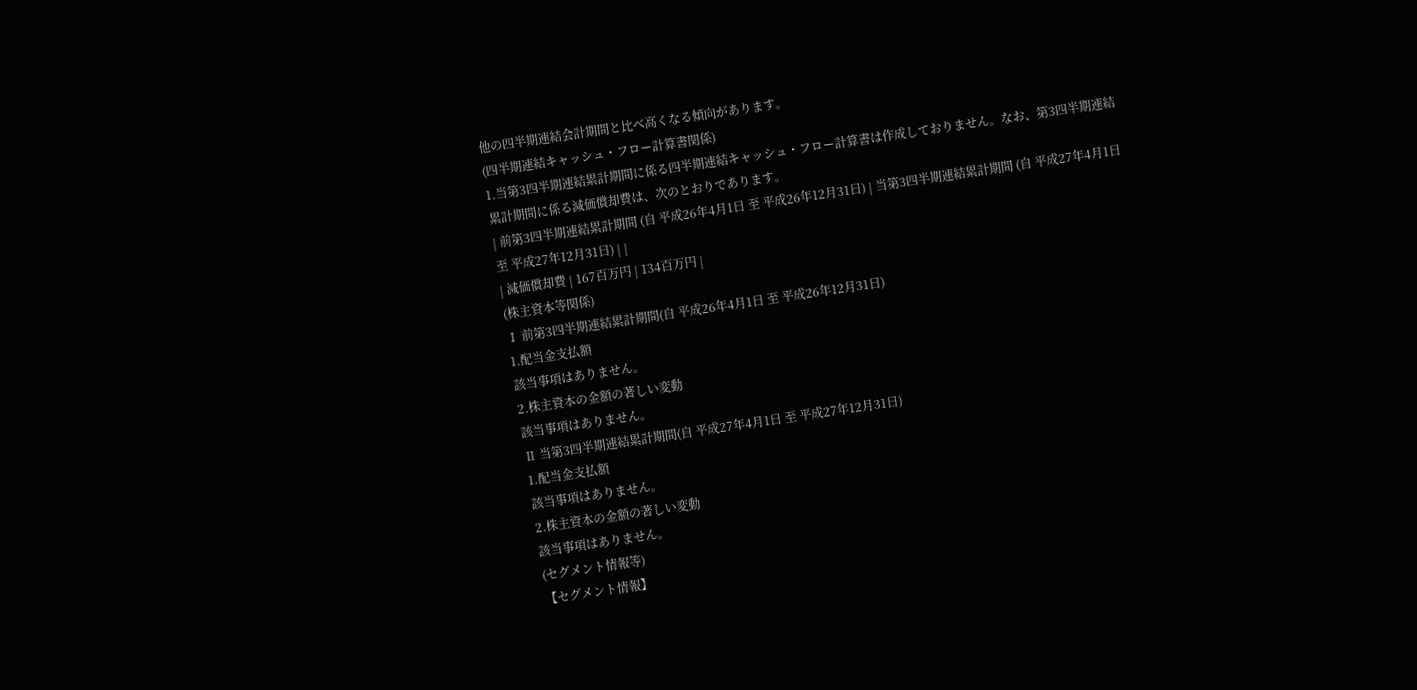他の四半期連結会計期間と比べ高くなる傾向があります。
(四半期連結キャッシュ・フロー計算書関係)
1.当第3四半期連結累計期間に係る四半期連結キャッシュ・フロー計算書は作成しておりません。なお、第3四半期連結累計期間に係る減価償却費は、次のとおりであります。
| 前第3四半期連結累計期間 (自 平成26年4月1日 至 平成26年12月31日) | 当第3四半期連結累計期間 (自 平成27年4月1日 至 平成27年12月31日) | |
| 減価償却費 | 167百万円 | 134百万円 |
(株主資本等関係)
Ⅰ 前第3四半期連結累計期間(自 平成26年4月1日 至 平成26年12月31日)
1.配当金支払額
該当事項はありません。
2.株主資本の金額の著しい変動
該当事項はありません。
Ⅱ 当第3四半期連結累計期間(自 平成27年4月1日 至 平成27年12月31日)
1.配当金支払額
該当事項はありません。
2.株主資本の金額の著しい変動
該当事項はありません。
(セグメント情報等)
【セグメント情報】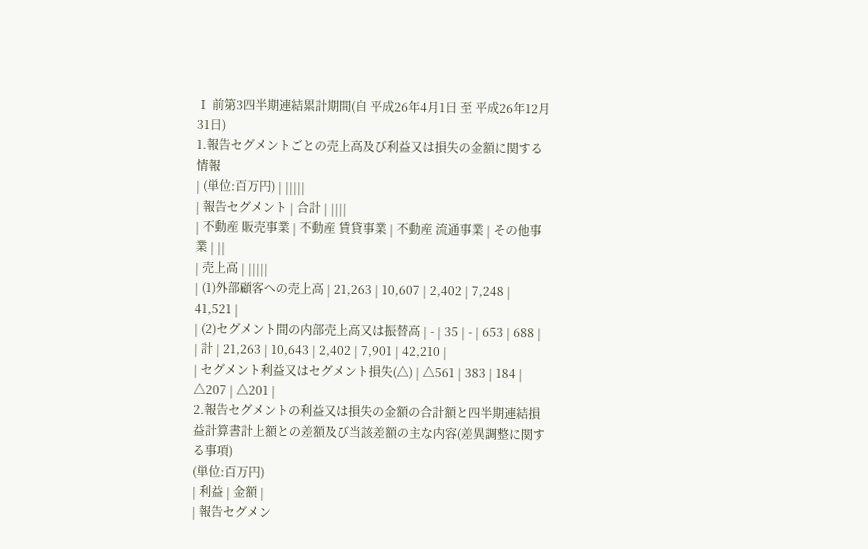Ⅰ 前第3四半期連結累計期間(自 平成26年4月1日 至 平成26年12月31日)
1.報告セグメントごとの売上高及び利益又は損失の金額に関する情報
| (単位:百万円) | |||||
| 報告セグメント | 合計 | ||||
| 不動産 販売事業 | 不動産 賃貸事業 | 不動産 流通事業 | その他事業 | ||
| 売上高 | |||||
| (1)外部顧客への売上高 | 21,263 | 10,607 | 2,402 | 7,248 | 41,521 |
| (2)セグメント間の内部売上高又は振替高 | - | 35 | - | 653 | 688 |
| 計 | 21,263 | 10,643 | 2,402 | 7,901 | 42,210 |
| セグメント利益又はセグメント損失(△) | △561 | 383 | 184 | △207 | △201 |
2.報告セグメントの利益又は損失の金額の合計額と四半期連結損益計算書計上額との差額及び当該差額の主な内容(差異調整に関する事項)
(単位:百万円)
| 利益 | 金額 |
| 報告セグメン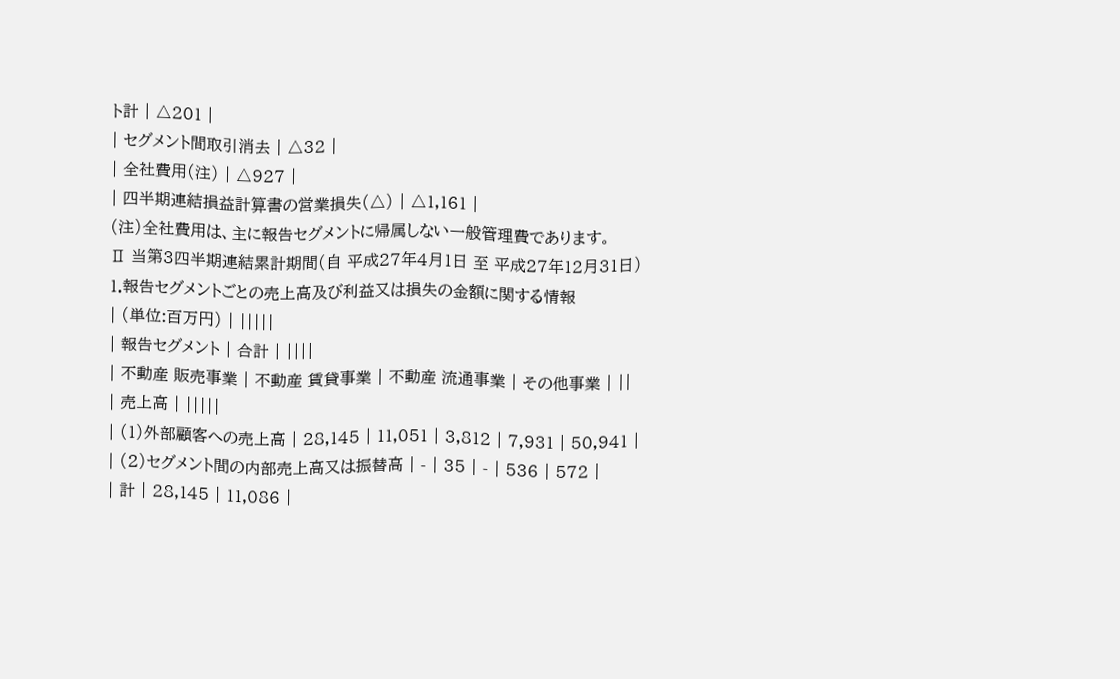ト計 | △201 |
| セグメント間取引消去 | △32 |
| 全社費用(注) | △927 |
| 四半期連結損益計算書の営業損失(△) | △1,161 |
(注)全社費用は、主に報告セグメントに帰属しない一般管理費であります。
Ⅱ 当第3四半期連結累計期間(自 平成27年4月1日 至 平成27年12月31日)
1.報告セグメントごとの売上高及び利益又は損失の金額に関する情報
| (単位:百万円) | |||||
| 報告セグメント | 合計 | ||||
| 不動産 販売事業 | 不動産 賃貸事業 | 不動産 流通事業 | その他事業 | ||
| 売上高 | |||||
| (1)外部顧客への売上高 | 28,145 | 11,051 | 3,812 | 7,931 | 50,941 |
| (2)セグメント間の内部売上高又は振替高 | - | 35 | - | 536 | 572 |
| 計 | 28,145 | 11,086 |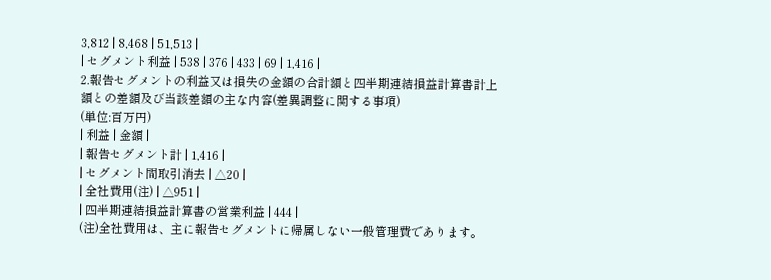3,812 | 8,468 | 51,513 |
| セグメント利益 | 538 | 376 | 433 | 69 | 1,416 |
2.報告セグメントの利益又は損失の金額の合計額と四半期連結損益計算書計上額との差額及び当該差額の主な内容(差異調整に関する事項)
(単位:百万円)
| 利益 | 金額 |
| 報告セグメント計 | 1,416 |
| セグメント間取引消去 | △20 |
| 全社費用(注) | △951 |
| 四半期連結損益計算書の営業利益 | 444 |
(注)全社費用は、主に報告セグメントに帰属しない一般管理費であります。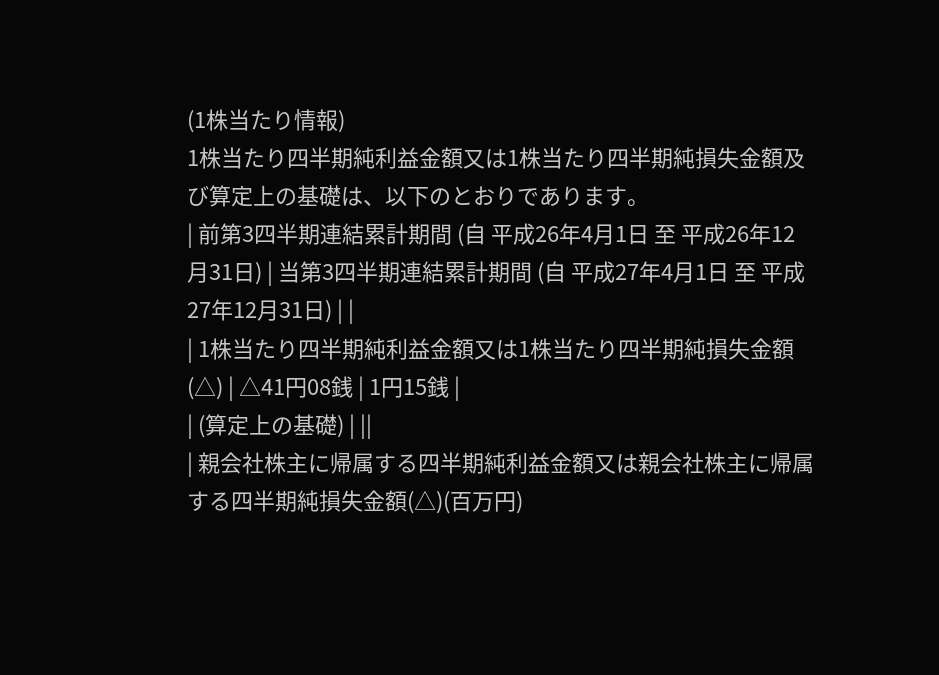(1株当たり情報)
1株当たり四半期純利益金額又は1株当たり四半期純損失金額及び算定上の基礎は、以下のとおりであります。
| 前第3四半期連結累計期間 (自 平成26年4月1日 至 平成26年12月31日) | 当第3四半期連結累計期間 (自 平成27年4月1日 至 平成27年12月31日) | |
| 1株当たり四半期純利益金額又は1株当たり四半期純損失金額(△) | △41円08銭 | 1円15銭 |
| (算定上の基礎) | ||
| 親会社株主に帰属する四半期純利益金額又は親会社株主に帰属する四半期純損失金額(△)(百万円)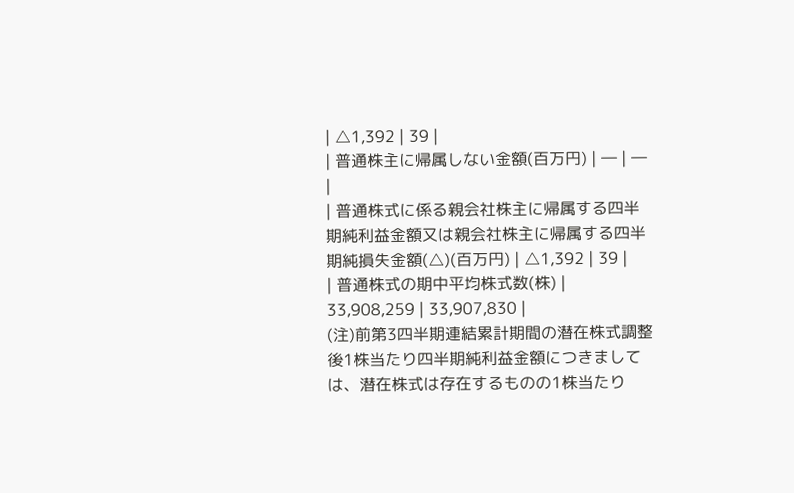| △1,392 | 39 |
| 普通株主に帰属しない金額(百万円) | ― | ― |
| 普通株式に係る親会社株主に帰属する四半期純利益金額又は親会社株主に帰属する四半期純損失金額(△)(百万円) | △1,392 | 39 |
| 普通株式の期中平均株式数(株) | 33,908,259 | 33,907,830 |
(注)前第3四半期連結累計期間の潜在株式調整後1株当たり四半期純利益金額につきましては、潜在株式は存在するものの1株当たり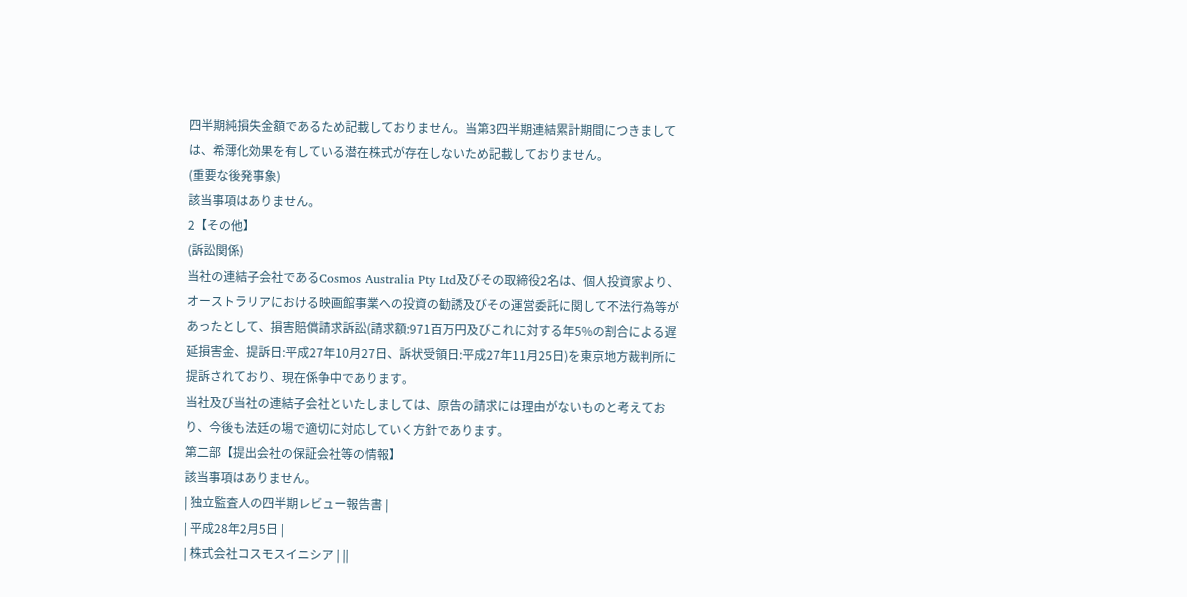四半期純損失金額であるため記載しておりません。当第3四半期連結累計期間につきましては、希薄化効果を有している潜在株式が存在しないため記載しておりません。
(重要な後発事象)
該当事項はありません。
2【その他】
(訴訟関係)
当社の連結子会社であるCosmos Australia Pty Ltd及びその取締役2名は、個人投資家より、オーストラリアにおける映画館事業への投資の勧誘及びその運営委託に関して不法行為等があったとして、損害賠償請求訴訟(請求額:971百万円及びこれに対する年5%の割合による遅延損害金、提訴日:平成27年10月27日、訴状受領日:平成27年11月25日)を東京地方裁判所に提訴されており、現在係争中であります。
当社及び当社の連結子会社といたしましては、原告の請求には理由がないものと考えており、今後も法廷の場で適切に対応していく方針であります。
第二部【提出会社の保証会社等の情報】
該当事項はありません。
| 独立監査人の四半期レビュー報告書 |
| 平成28年2月5日 |
| 株式会社コスモスイニシア | ||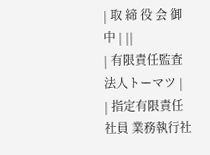| 取 締 役 会 御 中 | ||
| 有限責任監査法人トーマツ |
| 指定有限責任社員 業務執行社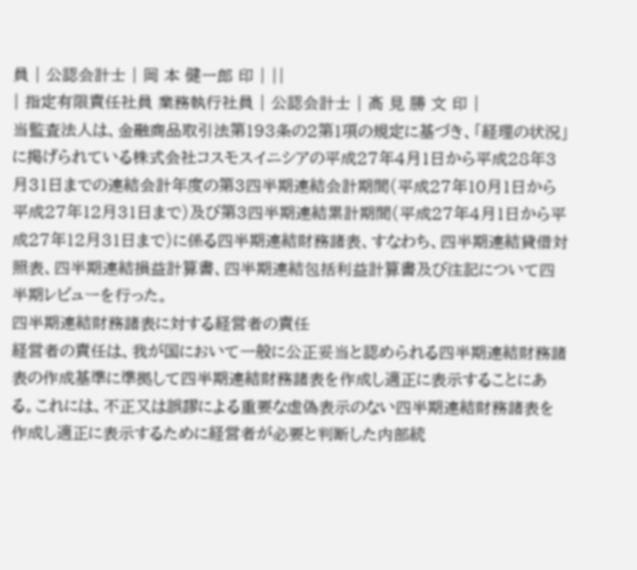員 | 公認会計士 | 岡 本 健一郎 印 | ||
| 指定有限責任社員 業務執行社員 | 公認会計士 | 髙 見 勝 文 印 |
当監査法人は、金融商品取引法第193条の2第1項の規定に基づき、「経理の状況」に掲げられている株式会社コスモスイニシアの平成27年4月1日から平成28年3月31日までの連結会計年度の第3四半期連結会計期間(平成27年10月1日から平成27年12月31日まで)及び第3四半期連結累計期間(平成27年4月1日から平成27年12月31日まで)に係る四半期連結財務諸表、すなわち、四半期連結貸借対照表、四半期連結損益計算書、四半期連結包括利益計算書及び注記について四半期レビューを行った。
四半期連結財務諸表に対する経営者の責任
経営者の責任は、我が国において一般に公正妥当と認められる四半期連結財務諸表の作成基準に準拠して四半期連結財務諸表を作成し適正に表示することにある。これには、不正又は誤謬による重要な虚偽表示のない四半期連結財務諸表を作成し適正に表示するために経営者が必要と判断した内部統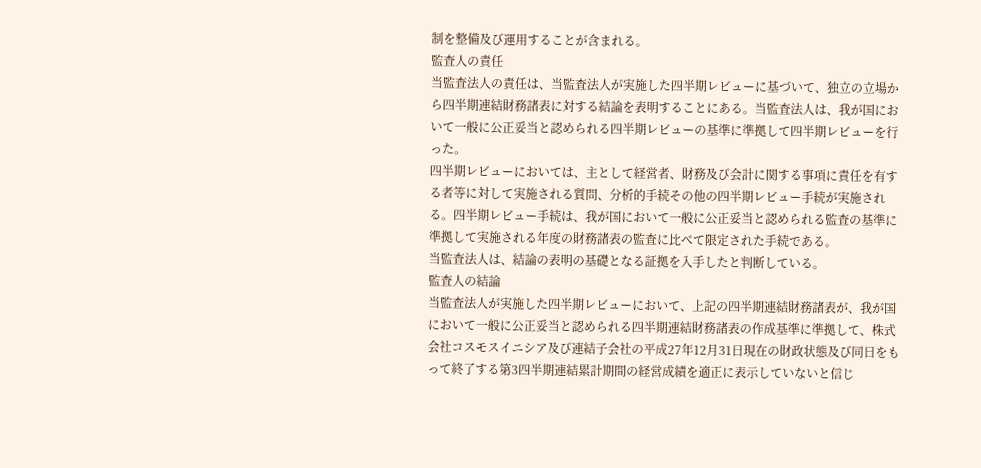制を整備及び運用することが含まれる。
監査人の責任
当監査法人の責任は、当監査法人が実施した四半期レビューに基づいて、独立の立場から四半期連結財務諸表に対する結論を表明することにある。当監査法人は、我が国において一般に公正妥当と認められる四半期レビューの基準に準拠して四半期レビューを行った。
四半期レビューにおいては、主として経営者、財務及び会計に関する事項に責任を有する者等に対して実施される質問、分析的手続その他の四半期レビュー手続が実施される。四半期レビュー手続は、我が国において一般に公正妥当と認められる監査の基準に準拠して実施される年度の財務諸表の監査に比べて限定された手続である。
当監査法人は、結論の表明の基礎となる証拠を入手したと判断している。
監査人の結論
当監査法人が実施した四半期レビューにおいて、上記の四半期連結財務諸表が、我が国において一般に公正妥当と認められる四半期連結財務諸表の作成基準に準拠して、株式会社コスモスイニシア及び連結子会社の平成27年12月31日現在の財政状態及び同日をもって終了する第3四半期連結累計期間の経営成績を適正に表示していないと信じ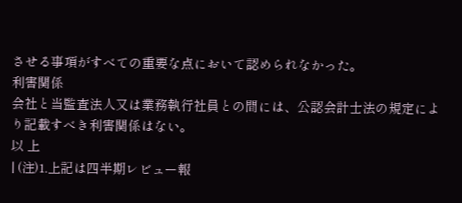させる事項がすべての重要な点において認められなかった。
利害関係
会社と当監査法人又は業務執行社員との間には、公認会計士法の規定により記載すべき利害関係はない。
以 上
| (注)1.上記は四半期レビュー報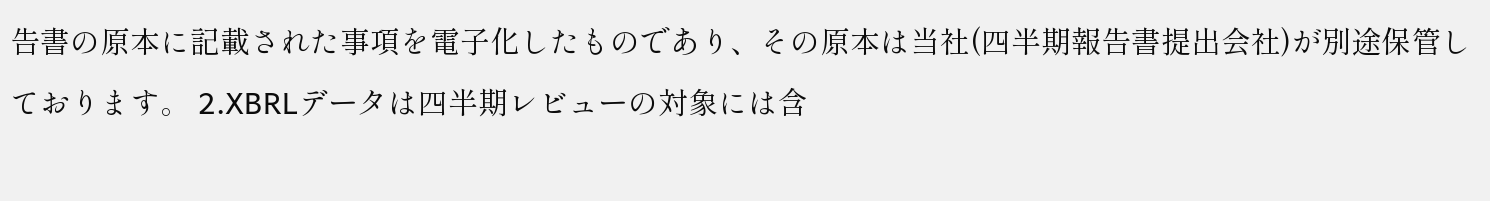告書の原本に記載された事項を電子化したものであり、その原本は当社(四半期報告書提出会社)が別途保管しております。 2.XBRLデータは四半期レビューの対象には含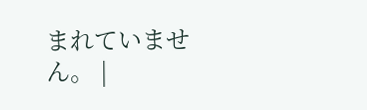まれていません。 |